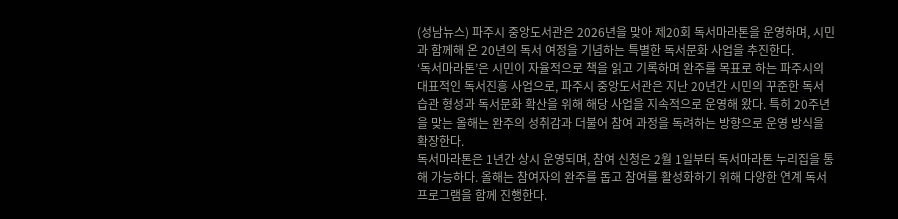(성남뉴스) 파주시 중앙도서관은 2026년을 맞아 제20회 독서마라톤을 운영하며, 시민과 함께해 온 20년의 독서 여정을 기념하는 특별한 독서문화 사업을 추진한다.
‘독서마라톤’은 시민이 자율적으로 책을 읽고 기록하며 완주를 목표로 하는 파주시의 대표적인 독서진흥 사업으로, 파주시 중앙도서관은 지난 20년간 시민의 꾸준한 독서 습관 형성과 독서문화 확산을 위해 해당 사업을 지속적으로 운영해 왔다. 특히 20주년을 맞는 올해는 완주의 성취감과 더불어 참여 과정을 독려하는 방향으로 운영 방식을 확장한다.
독서마라톤은 1년간 상시 운영되며, 참여 신청은 2월 1일부터 독서마라톤 누리집을 통해 가능하다. 올해는 참여자의 완주를 돕고 참여를 활성화하기 위해 다양한 연계 독서 프로그램을 함께 진행한다.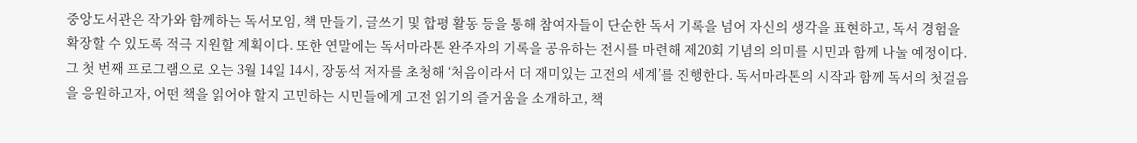중앙도서관은 작가와 함께하는 독서모임, 책 만들기, 글쓰기 및 합평 활동 등을 통해 참여자들이 단순한 독서 기록을 넘어 자신의 생각을 표현하고, 독서 경험을 확장할 수 있도록 적극 지원할 계획이다. 또한 연말에는 독서마라톤 완주자의 기록을 공유하는 전시를 마련해 제20회 기념의 의미를 시민과 함께 나눌 예정이다.
그 첫 번째 프로그램으로 오는 3월 14일 14시, 장동석 저자를 초청해 ‘처음이라서 더 재미있는 고전의 세계’를 진행한다. 독서마라톤의 시작과 함께 독서의 첫걸음을 응원하고자, 어떤 책을 읽어야 할지 고민하는 시민들에게 고전 읽기의 즐거움을 소개하고, 책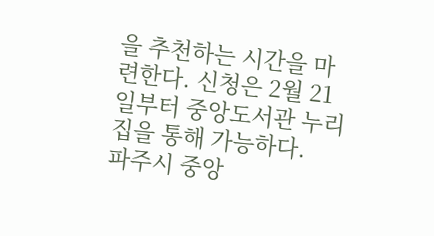을 추천하는 시간을 마련한다. 신청은 2월 21일부터 중앙도서관 누리집을 통해 가능하다.
파주시 중앙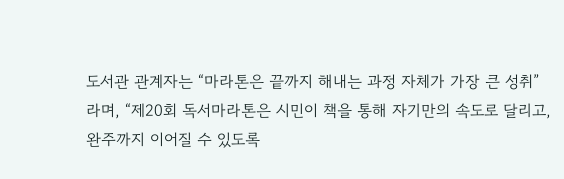도서관 관계자는 “마라톤은 끝까지 해내는 과정 자체가 가장 큰 성취”라며, “제20회 독서마라톤은 시민이 책을 통해 자기만의 속도로 달리고, 완주까지 이어질 수 있도록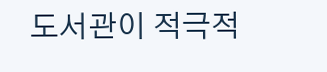도서관이 적극적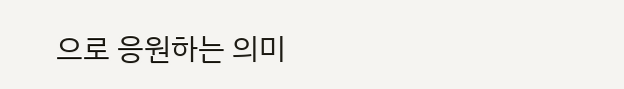으로 응원하는 의미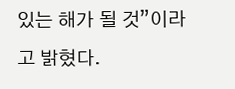있는 해가 될 것”이라고 밝혔다.